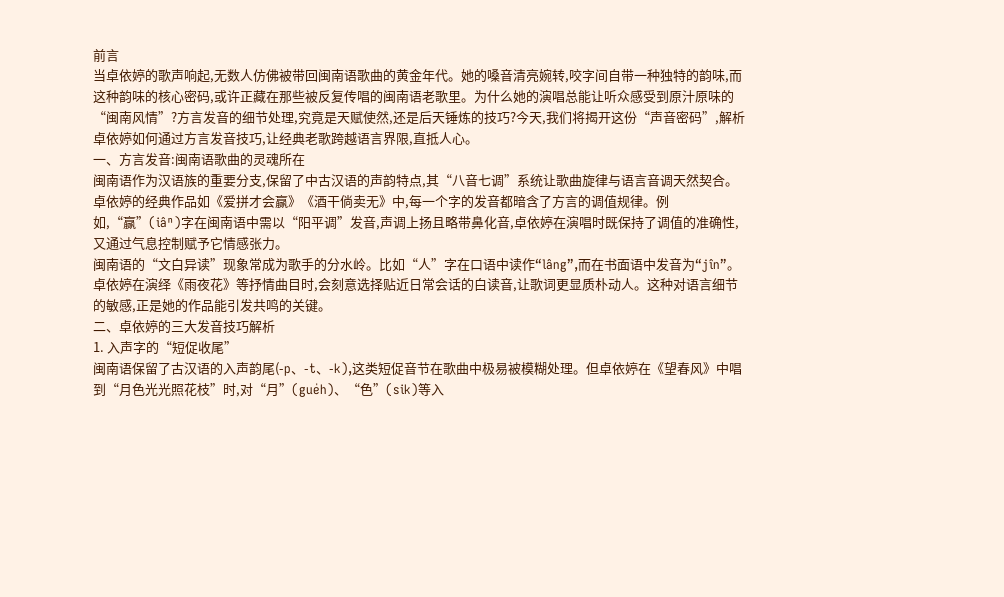前言
当卓依婷的歌声响起,无数人仿佛被带回闽南语歌曲的黄金年代。她的嗓音清亮婉转,咬字间自带一种独特的韵味,而这种韵味的核心密码,或许正藏在那些被反复传唱的闽南语老歌里。为什么她的演唱总能让听众感受到原汁原味的“闽南风情”?方言发音的细节处理,究竟是天赋使然,还是后天锤炼的技巧?今天,我们将揭开这份“声音密码”,解析卓依婷如何通过方言发音技巧,让经典老歌跨越语言界限,直抵人心。
一、方言发音:闽南语歌曲的灵魂所在
闽南语作为汉语族的重要分支,保留了中古汉语的声韵特点,其“八音七调”系统让歌曲旋律与语言音调天然契合。卓依婷的经典作品如《爱拼才会赢》《酒干倘卖无》中,每一个字的发音都暗含了方言的调值规律。例如,“赢”(iâⁿ)字在闽南语中需以“阳平调”发音,声调上扬且略带鼻化音,卓依婷在演唱时既保持了调值的准确性,又通过气息控制赋予它情感张力。
闽南语的“文白异读”现象常成为歌手的分水岭。比如“人”字在口语中读作“lâng”,而在书面语中发音为“jîn”。卓依婷在演绎《雨夜花》等抒情曲目时,会刻意选择贴近日常会话的白读音,让歌词更显质朴动人。这种对语言细节的敏感,正是她的作品能引发共鸣的关键。
二、卓依婷的三大发音技巧解析
1. 入声字的“短促收尾”
闽南语保留了古汉语的入声韵尾(-p、-t、-k),这类短促音节在歌曲中极易被模糊处理。但卓依婷在《望春风》中唱到“月色光光照花枝”时,对“月”(gue̍h)、“色”(sik)等入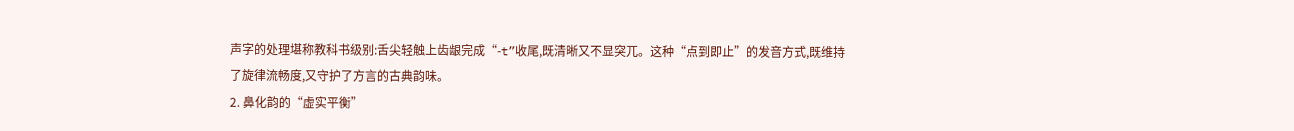声字的处理堪称教科书级别:舌尖轻触上齿龈完成“-t”收尾,既清晰又不显突兀。这种“点到即止”的发音方式,既维持了旋律流畅度,又守护了方言的古典韵味。
2. 鼻化韵的“虚实平衡”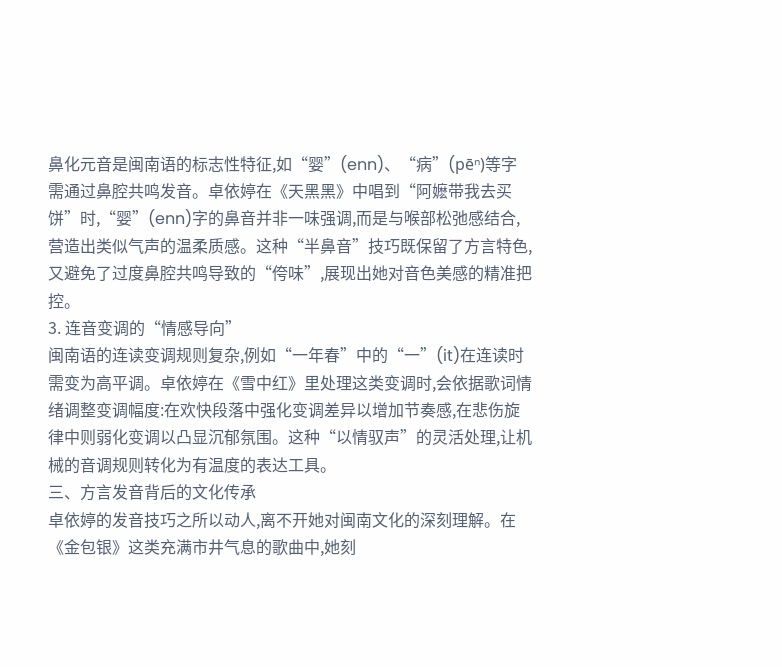鼻化元音是闽南语的标志性特征,如“婴”(enn)、“病”(pēⁿ)等字需通过鼻腔共鸣发音。卓依婷在《天黑黑》中唱到“阿嬷带我去买饼”时,“婴”(enn)字的鼻音并非一味强调,而是与喉部松弛感结合,营造出类似气声的温柔质感。这种“半鼻音”技巧既保留了方言特色,又避免了过度鼻腔共鸣导致的“侉味”,展现出她对音色美感的精准把控。
3. 连音变调的“情感导向”
闽南语的连读变调规则复杂,例如“一年春”中的“一”(it)在连读时需变为高平调。卓依婷在《雪中红》里处理这类变调时,会依据歌词情绪调整变调幅度:在欢快段落中强化变调差异以增加节奏感,在悲伤旋律中则弱化变调以凸显沉郁氛围。这种“以情驭声”的灵活处理,让机械的音调规则转化为有温度的表达工具。
三、方言发音背后的文化传承
卓依婷的发音技巧之所以动人,离不开她对闽南文化的深刻理解。在《金包银》这类充满市井气息的歌曲中,她刻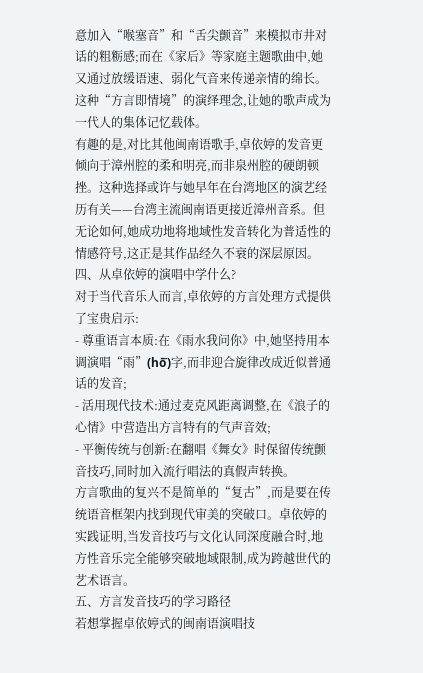意加入“喉塞音”和“舌尖颤音”来模拟市井对话的粗粝感;而在《家后》等家庭主题歌曲中,她又通过放缓语速、弱化气音来传递亲情的绵长。这种“方言即情境”的演绎理念,让她的歌声成为一代人的集体记忆载体。
有趣的是,对比其他闽南语歌手,卓依婷的发音更倾向于漳州腔的柔和明亮,而非泉州腔的硬朗顿挫。这种选择或许与她早年在台湾地区的演艺经历有关——台湾主流闽南语更接近漳州音系。但无论如何,她成功地将地域性发音转化为普适性的情感符号,这正是其作品经久不衰的深层原因。
四、从卓依婷的演唱中学什么?
对于当代音乐人而言,卓依婷的方言处理方式提供了宝贵启示:
- 尊重语言本质:在《雨水我问你》中,她坚持用本调演唱“雨”(hō͘)字,而非迎合旋律改成近似普通话的发音;
- 活用现代技术:通过麦克风距离调整,在《浪子的心情》中营造出方言特有的气声音效;
- 平衡传统与创新:在翻唱《舞女》时保留传统颤音技巧,同时加入流行唱法的真假声转换。
方言歌曲的复兴不是简单的“复古”,而是要在传统语音框架内找到现代审美的突破口。卓依婷的实践证明,当发音技巧与文化认同深度融合时,地方性音乐完全能够突破地域限制,成为跨越世代的艺术语言。
五、方言发音技巧的学习路径
若想掌握卓依婷式的闽南语演唱技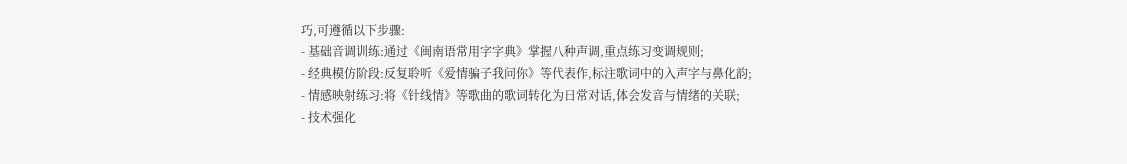巧,可遵循以下步骤:
- 基础音调训练:通过《闽南语常用字字典》掌握八种声调,重点练习变调规则;
- 经典模仿阶段:反复聆听《爱情骗子我问你》等代表作,标注歌词中的入声字与鼻化韵;
- 情感映射练习:将《针线情》等歌曲的歌词转化为日常对话,体会发音与情绪的关联;
- 技术强化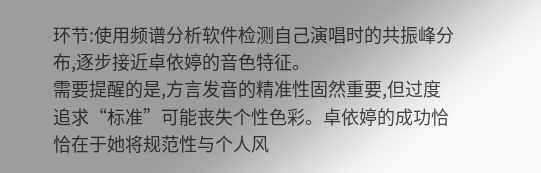环节:使用频谱分析软件检测自己演唱时的共振峰分布,逐步接近卓依婷的音色特征。
需要提醒的是,方言发音的精准性固然重要,但过度追求“标准”可能丧失个性色彩。卓依婷的成功恰恰在于她将规范性与个人风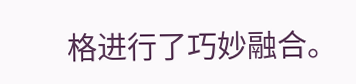格进行了巧妙融合。